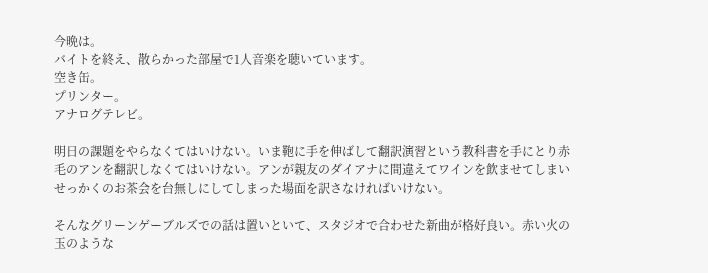今晩は。
バイトを終え、散らかった部屋で1人音楽を聴いています。
空き缶。
プリンター。
アナログテレビ。

明日の課題をやらなくてはいけない。いま鞄に手を伸ばして翻訳演習という教科書を手にとり赤毛のアンを翻訳しなくてはいけない。アンが親友のダイアナに間違えてワインを飲ませてしまいせっかくのお茶会を台無しにしてしまった場面を訳さなければいけない。

そんなグリーンゲーブルズでの話は置いといて、スタジオで合わせた新曲が格好良い。赤い火の玉のような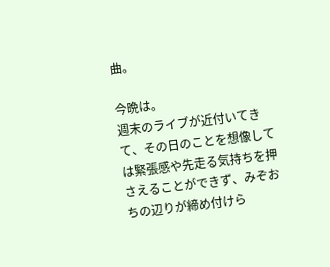曲。

今晩は。
週末のライブが近付いてきて、その日のことを想像しては緊張感や先走る気持ちを押さえることができず、みぞおちの辺りが締め付けら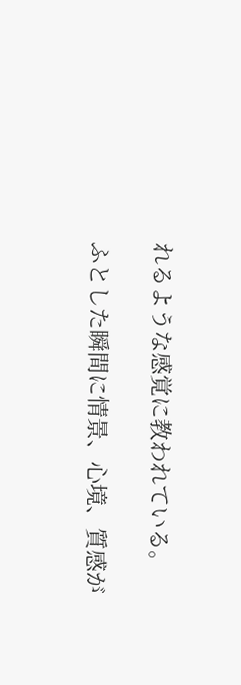れるような感覚に教われている。

ふとした瞬間に情景、心境、質感が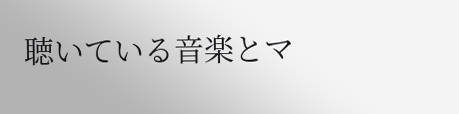聴いている音楽とマ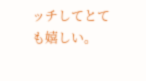ッチしてとても嬉しい。